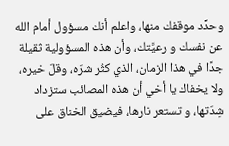وحدِّد موقفك منها، واعلم أنك مسؤول أمام الله عن نفسك و رعيَّتك، وأن هذه المسؤولية ثقيلة جدًا في هذا الزمان، الذي كثُر شرّه، وقلّ خيره، ولا يخفاك يا أخي أن هذه المصائب ستزداد شِدّتها، و تستعر نارها، فيضيق الخناق على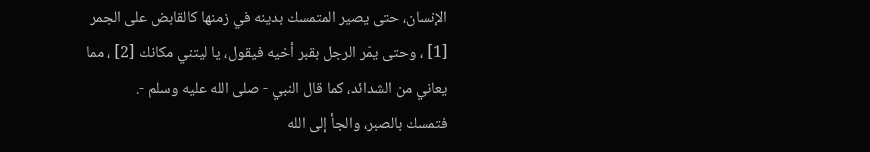الإنسان، حتى يصير المتمسك بدينه في زمنها كالقابض على الجمر [1] ، وحتى يمّر الرجل بقبر أخيه فيقول، يا ليتني مكانك [2] ، مما يعاني من الشدائد، كما قال النبي - صلى الله عليه وسلم -.
فتمسك بالصبر، والجأ إلى الله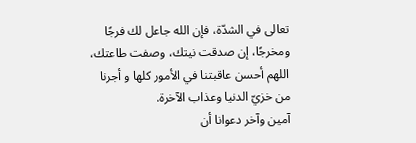تعالى في الشدّة، فإن الله جاعل لك فرجًا ومخرجًا، إن صدقت نيتك، وصفت طاعتك، اللهم أحسن عاقبتنا في الأمور كلها و أجرنا من خزيّ الدنيا وعذاب الآخرة.
آمين وآخر دعوانا أن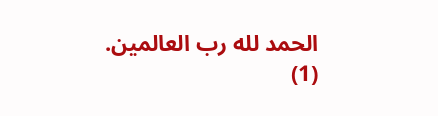الحمد لله رب العالمين.
(1)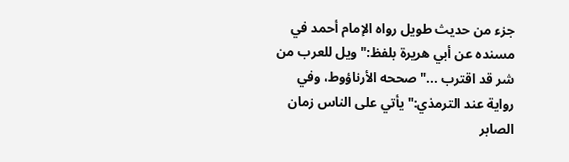جزء من حديث طويل رواه الإمام أحمد في مسنده عن أبي هريرة بلفظ:"ويل للعرب من شر قد اقترب ..."صححه الأرناؤوط، وفي رواية عند الترمذي:"يأتي على الناس زمان الصابر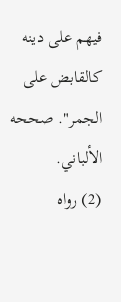فيهم على دينه كالقابض على الجمر". صححه الألباني.
(2) رواه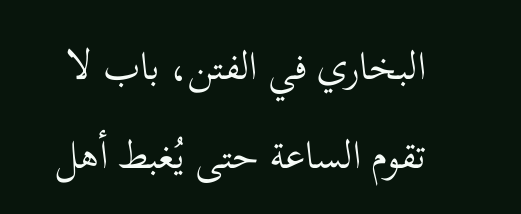البخاري في الفتن، باب لا تقوم الساعة حتى يُغبط أهل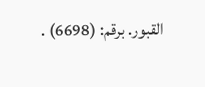القبور. برقم: (6698) .